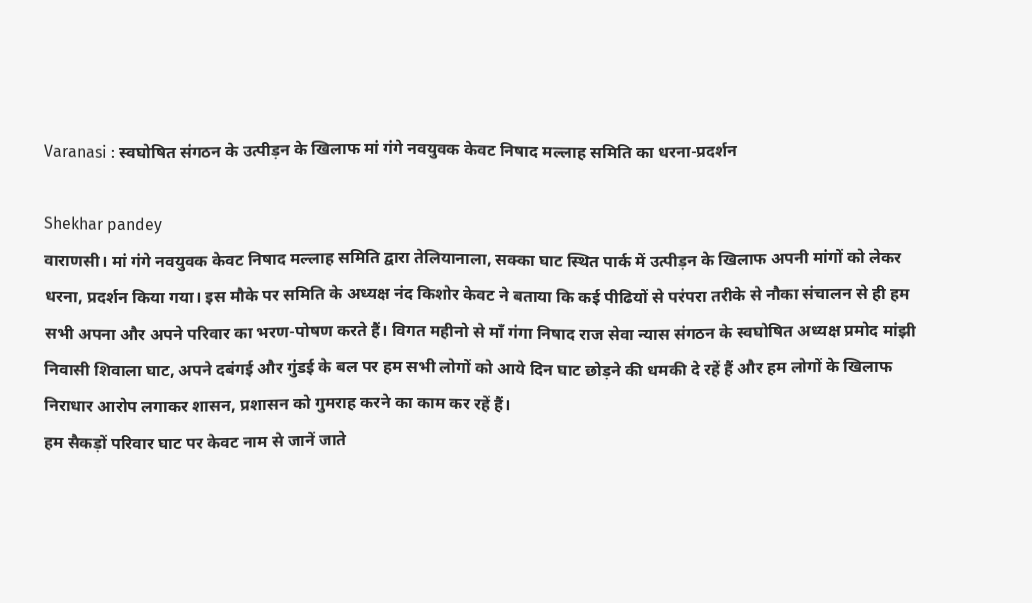Varanasi : स्वघोषित संगठन के उत्पीड़न के खिलाफ मां गंगे नवयुवक केवट निषाद मल्लाह समिति का धरना-प्रदर्शन

Shekhar pandey
वाराणसी। मां गंगे नवयुवक केवट निषाद मल्लाह समिति द्वारा तेलियानाला, सक्का घाट स्थित पार्क में उत्पीड़न के खिलाफ अपनी मांगों को लेकर धरना, प्रदर्शन किया गया। इस मौके पर समिति के अध्यक्ष नंद किशोर केवट ने बताया कि कई पीढियों से परंपरा तरीके से नौका संचालन से ही हम सभी अपना और अपने परिवार का भरण-पोषण करते हैं। विगत महीनो से माँ गंगा निषाद राज सेवा न्यास संगठन के स्वघोषित अध्यक्ष प्रमोद मांझी निवासी शिवाला घाट, अपने दबंगई और गुंडई के बल पर हम सभी लोगों को आये दिन घाट छोड़ने की धमकी दे रहें हैं और हम लोगों के खिलाफ निराधार आरोप लगाकर शासन, प्रशासन को गुमराह करने का काम कर रहें हैं।
हम सैकड़ों परिवार घाट पर केवट नाम से जानें जाते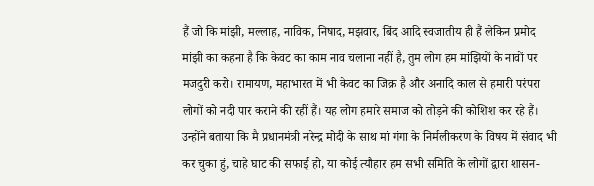हैं जो कि मांझी, मल्लाह, नाविक, निषाद, मझवार, बिंद आदि स्वजातीय ही हैं लेकिन प्रमोद मांझी का कहना है कि केवट का काम नाव चलाना नहीं है, तुम लोग हम मांझियों के नावों पर मजदुरी करो। रामायण, महाभारत में भी केवट का जिक्र है और अनादि काल से हमारी परंपरा लोगों को नदी पार कराने की रहीं हैं। यह लोग हमारे समाज को तोड़ने की कोशिश कर रहे हैं। उन्होंने बताया कि मै प्रधानमंत्री नरेन्द्र मोदी के साथ मां गंगा के निर्मलीकरण के विषय में संवाद भी कर चुका हुं, चाहे घाट की सफाई हो, या कोई त्यौहार हम सभी समिति के लोगों द्वारा शासन-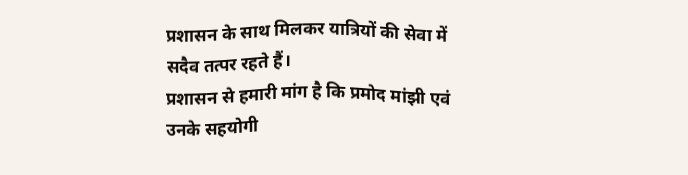प्रशासन के साथ मिलकर यात्रियों की सेवा में सदैव तत्पर रहते हैं।
प्रशासन से हमारी मांग है कि प्रमोद मांझी एवं उनके सहयोगी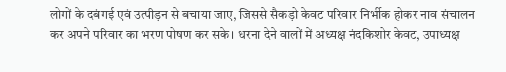लोगों के दबंगई एवं उत्पीड़न से बचाया जाए, जिससे सैकड़ो केवट परिवार निर्भीक होकर नाव संचालन कर अपने परिवार का भरण पोषण कर सके। धरना देने वालों में अध्यक्ष नंदकिशोर केवट, उपाध्यक्ष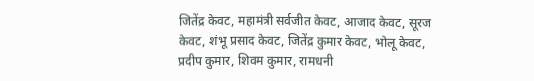जितेंद्र केवट, महामंत्री सर्वजीत केवट, आजाद केवट, सूरज केवट, शंभू प्रसाद केवट, जितेंद्र कुमार केवट, भोलू केवट, प्रदीप कुमार, शिवम कुमार, रामधनी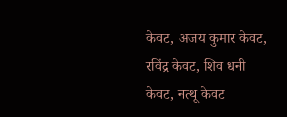केवट, अजय कुमार केवट, रविंद्र केवट, शिव धनी केवट, नत्थू केवट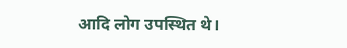आदि लोग उपस्थित थे।